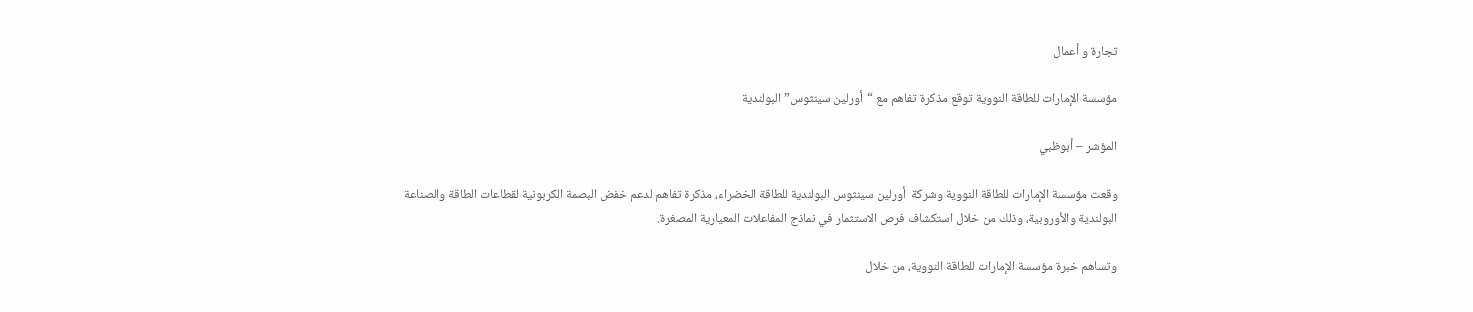تجارة و أعمال

مؤسسة الإمارات للطاقة النووية توقع مذكرة تفاهم مع “أورلين سينثوس” البولندية

المؤشر – أبوظبي

وقعت مؤسسة الإمارات للطاقة النووية وشركة  أورلين سينثوس البولندية للطاقة الخضراء، مذكرة تفاهم لدعم خفض البصمة الكربونية لقطاعات الطاقة والصناعة البولندية والأوروبية، وذلك من خلال استكشاف فرص الاستثمار في نماذج المفاعلات المعيارية المصغرة.

وتساهم خبرة مؤسسة الإمارات للطاقة النووية، من خلال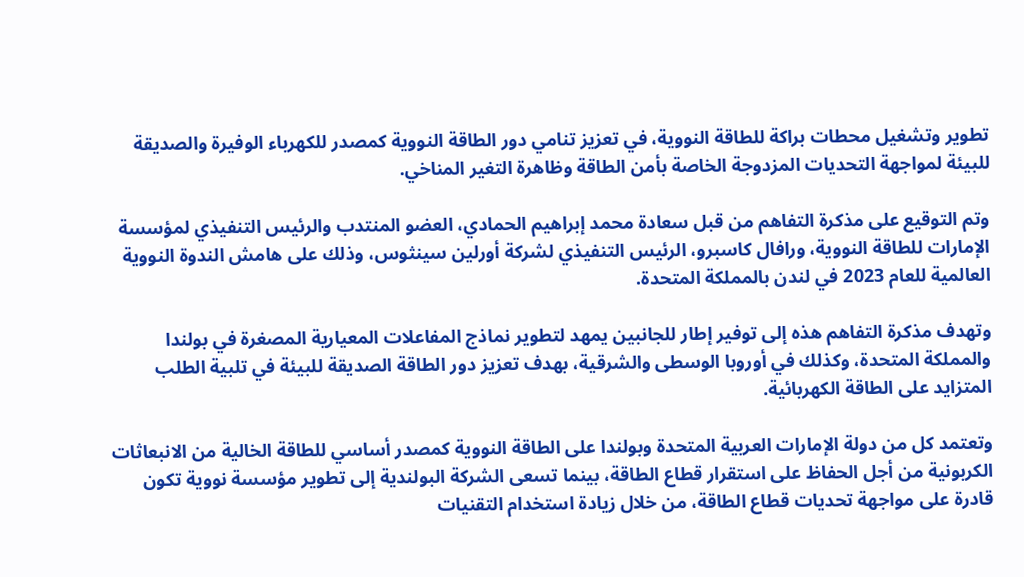تطوير وتشغيل محطات براكة للطاقة النووية، في تعزيز تنامي دور الطاقة النووية كمصدر للكهرباء الوفيرة والصديقة للبيئة لمواجهة التحديات المزدوجة الخاصة بأمن الطاقة وظاهرة التغير المناخي.

وتم التوقيع على مذكرة التفاهم من قبل سعادة محمد إبراهيم الحمادي، العضو المنتدب والرئيس التنفيذي لمؤسسة الإمارات للطاقة النووية، ورافال كاسبرو، الرئيس التنفيذي لشركة أورلين سينثوس، وذلك على هامش الندوة النووية العالمية للعام 2023 في لندن بالمملكة المتحدة.

وتهدف مذكرة التفاهم هذه إلى توفير إطار للجانبين يمهد لتطوير نماذج المفاعلات المعيارية المصغرة في بولندا والمملكة المتحدة، وكذلك في أوروبا الوسطى والشرقية، بهدف تعزيز دور الطاقة الصديقة للبيئة في تلبية الطلب المتزايد على الطاقة الكهربائية.

وتعتمد كل من دولة الإمارات العربية المتحدة وبولندا على الطاقة النووية كمصدر أساسي للطاقة الخالية من الانبعاثات الكربونية من أجل الحفاظ على استقرار قطاع الطاقة، بينما تسعى الشركة البولندية إلى تطوير مؤسسة نووية تكون قادرة على مواجهة تحديات قطاع الطاقة، من خلال زيادة استخدام التقنيات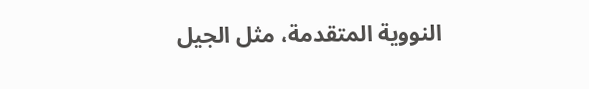النووية المتقدمة، مثل الجيل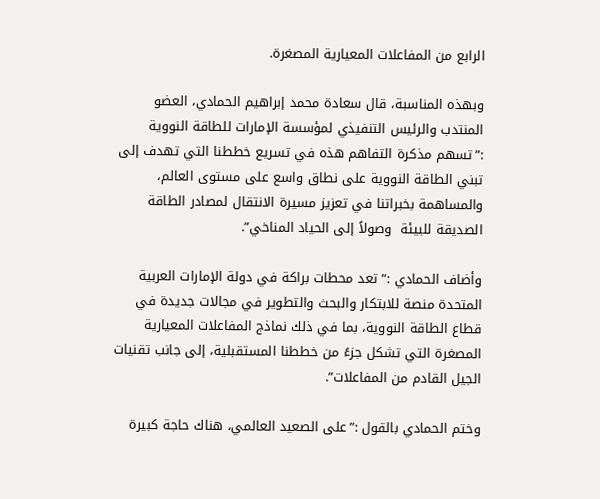الرابع من المفاعلات المعيارية المصغرة.

وبهذه المناسبة، قال سعادة محمد إبراهيم الحمادي، العضو المنتدب والرئيس التنفيذي لمؤسسة الإمارات للطاقة النووية :”تسهم مذكرة التفاهم هذه في تسريع خططنا التي تهدف إلى تبني الطاقة النووية على نطاق واسع على مستوى العالم، والمساهمة بخبراتنا في تعزيز مسيرة الانتقال لمصادر الطاقة الصديقة للبيئة  وصولاً إلى الحياد المناخي”.

وأضاف الحمادي :”تعد محطات براكة في دولة الإمارات العربية المتحدة منصة للابتكار والبحث والتطوير في مجالات جديدة في قطاع الطاقة النووية، بما في ذلك نماذج المفاعلات المعيارية المصغرة التي تشكل جزءً من خططنا المستقبلية، إلى جانب تقنيات الجيل القادم من المفاعلات”.

وختم الحمادي بالقول :”على الصعيد العالمي، هناك حاجة كبيرة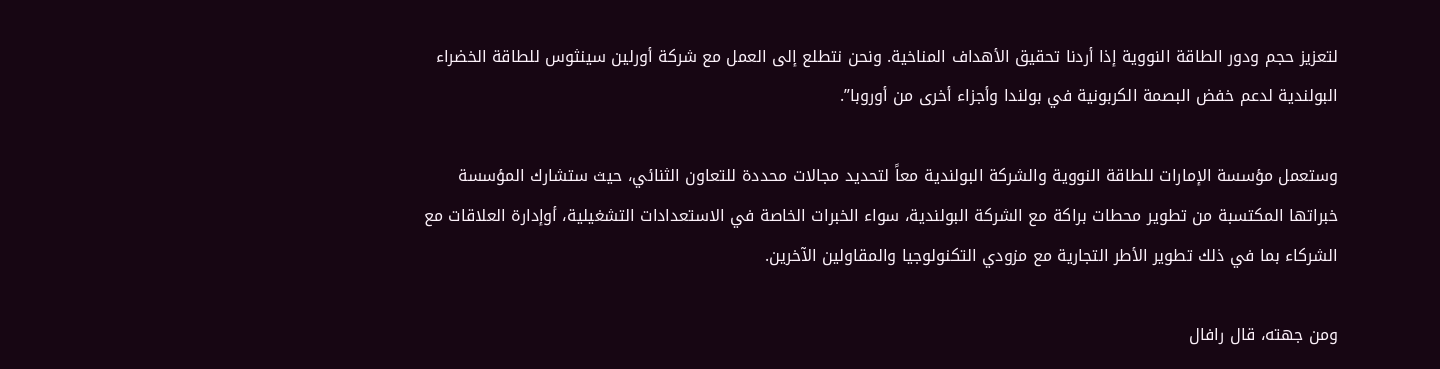لتعزيز حجم ودور الطاقة النووية إذا أردنا تحقيق الأهداف المناخية. ونحن نتطلع إلى العمل مع شركة أورلين سينثوس للطاقة الخضراء البولندية لدعم خفض البصمة الكربونية في بولندا وأجزاء أخرى من أوروبا”.

وستعمل مؤسسة الإمارات للطاقة النووية والشركة البولندية معاً لتحديد مجالات محددة للتعاون الثنائي، حيث ستشارك المؤسسة خبراتها المكتسبة من تطوير محطات براكة مع الشركة البولندية، سواء الخبرات الخاصة في الاستعدادات التشغيلية، أوإدارة العلاقات مع الشركاء بما في ذلك تطوير الأطر التجارية مع مزودي التكنولوجيا والمقاولين الآخرين.

ومن جهته، قال رافال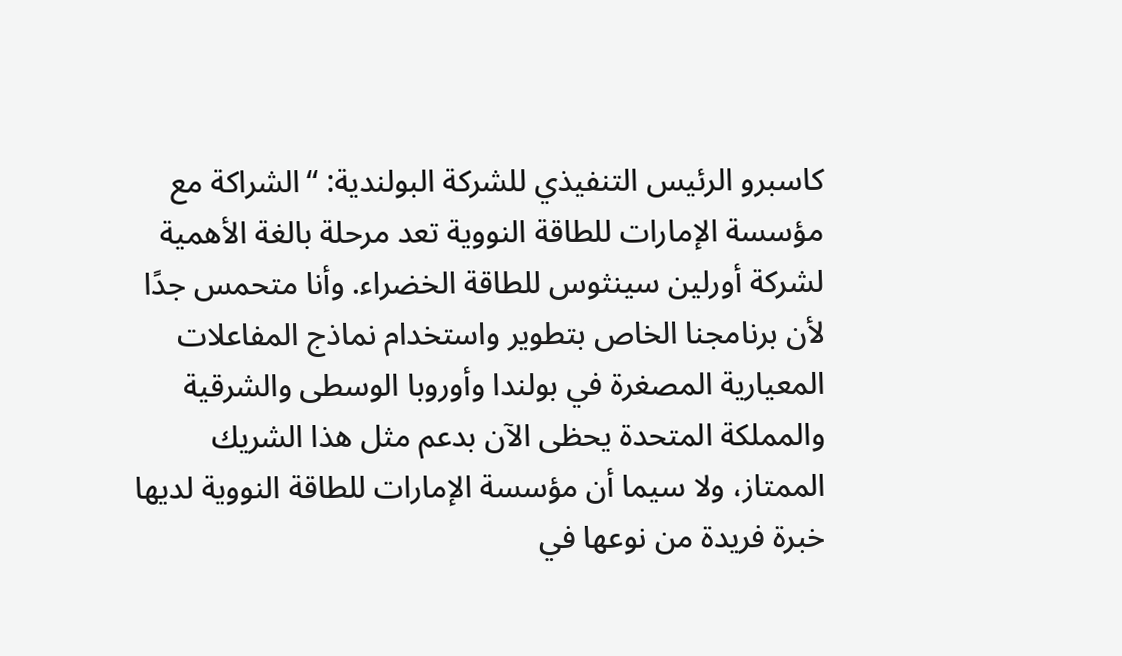كاسبرو الرئيس التنفيذي للشركة البولندية: “الشراكة مع مؤسسة الإمارات للطاقة النووية تعد مرحلة بالغة الأهمية لشركة أورلين سينثوس للطاقة الخضراء. وأنا متحمس جدًا لأن برنامجنا الخاص بتطوير واستخدام نماذج المفاعلات المعيارية المصغرة في بولندا وأوروبا الوسطى والشرقية والمملكة المتحدة يحظى الآن بدعم مثل هذا الشريك الممتاز، ولا سيما أن مؤسسة الإمارات للطاقة النووية لديها خبرة فريدة من نوعها في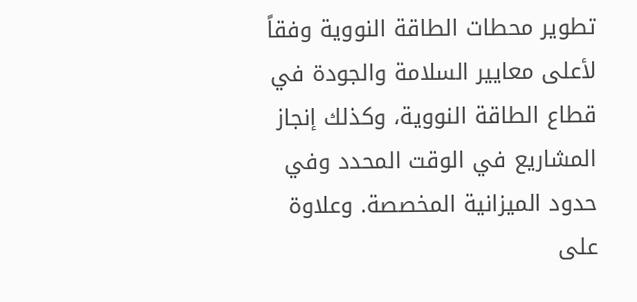تطوير محطات الطاقة النووية وفقاً لأعلى معايير السلامة والجودة في قطاع الطاقة النووية، وكذلك إنجاز المشاريع في الوقت المحدد وفي حدود الميزانية المخصصة. وعلاوة على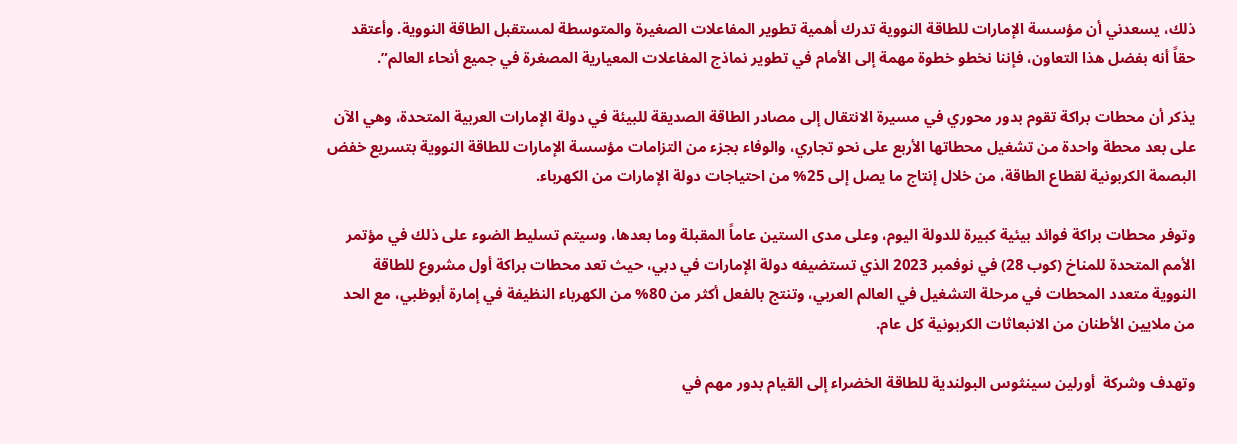ذلك، يسعدني أن مؤسسة الإمارات للطاقة النووية تدرك أهمية تطوير المفاعلات الصغيرة والمتوسطة لمستقبل الطاقة النووية. وأعتقد حقاً أنه بفضل هذا التعاون، فإننا نخطو خطوة مهمة إلى الأمام في تطوير نماذج المفاعلات المعيارية المصغرة في جميع أنحاء العالم”.

يذكر أن محطات براكة تقوم بدور محوري في مسيرة الانتقال إلى مصادر الطاقة الصديقة للبيئة في دولة الإمارات العربية المتحدة، وهي الآن على بعد محطة واحدة من تشغيل محطاتها الأربع على نحو تجاري، والوفاء بجزء من التزامات مؤسسة الإمارات للطاقة النووية بتسريع خفض البصمة الكربونية لقطاع الطاقة، من خلال إنتاج ما يصل إلى 25% من احتياجات دولة الإمارات من الكهرباء.

وتوفر محطات براكة فوائد بيئية كبيرة للدولة اليوم، وعلى مدى الستين عاماً المقبلة وما بعدها، وسيتم تسليط الضوء على ذلك في مؤتمر الأمم المتحدة للمناخ (كوب 28) في نوفمبر 2023 الذي تستضيفه دولة الإمارات في دبي، حيث تعد محطات براكة أول مشروع للطاقة النووية متعدد المحطات في مرحلة التشغيل في العالم العربي، وتنتج بالفعل أكثر من 80% من الكهرباء النظيفة في إمارة أبوظبي، مع الحد من ملايين الأطنان من الانبعاثات الكربونية كل عام.

وتهدف وشركة  أورلين سينثوس البولندية للطاقة الخضراء إلى القيام بدور مهم في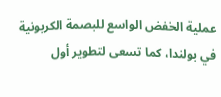عملية الخفض الواسع للبصمة الكربونية في بولندا، كما تسعى لتطوير أول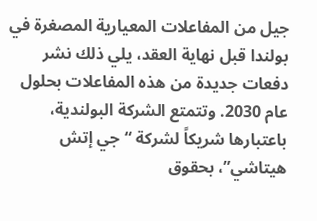جيل من المفاعلات المعيارية المصغرة في بولندا قبل نهاية العقد، يلي ذلك نشر دفعات جديدة من هذه المفاعلات بحلول عام 2030. وتتمتع الشركة البولندية، باعتبارها شريكاً لشركة “جي إتش هيتاشي”، بحقوق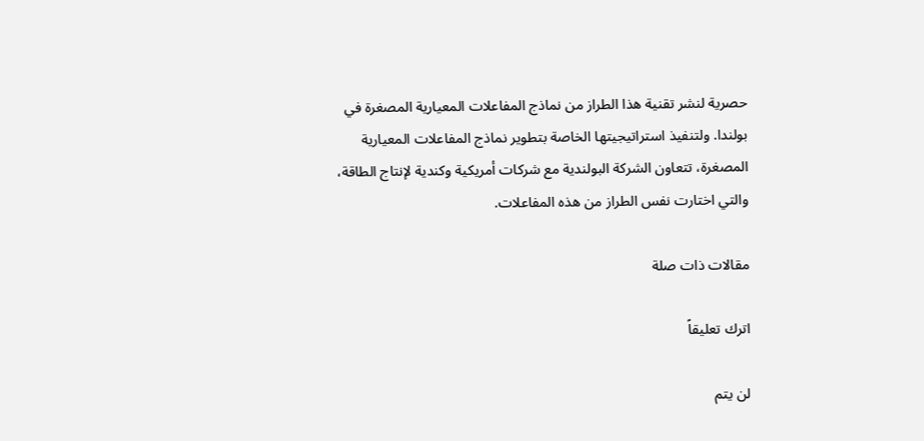حصرية لنشر تقنية هذا الطراز من نماذج المفاعلات المعيارية المصغرة في بولندا. ولتنفيذ استراتيجيتها الخاصة بتطوير نماذج المفاعلات المعيارية المصغرة، تتعاون الشركة البولندية مع شركات أمريكية وكندية لإنتاج الطاقة، والتي اختارت نفس الطراز من هذه المفاعلات.

مقالات ذات صلة

اترك تعليقاً

لن يتم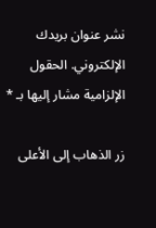نشر عنوان بريدك الإلكتروني. الحقول الإلزامية مشار إليها بـ *

زر الذهاب إلى الأعلى